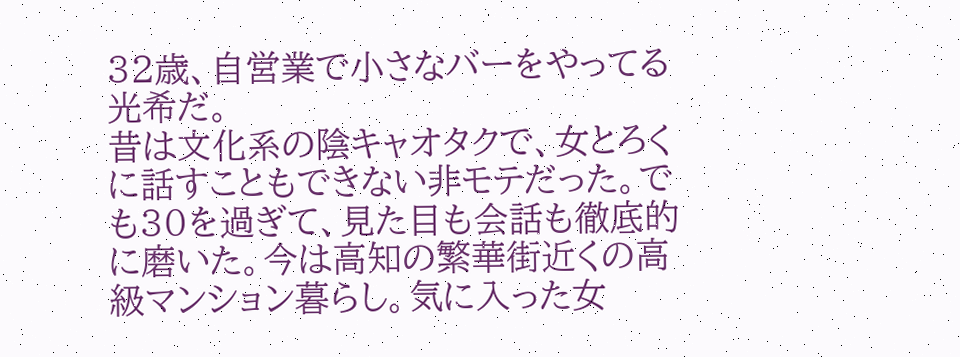32歳、自営業で小さなバーをやってる光希だ。
昔は文化系の陰キャオタクで、女とろくに話すこともできない非モテだった。でも30を過ぎて、見た目も会話も徹底的に磨いた。今は高知の繁華街近くの高級マンション暮らし。気に入った女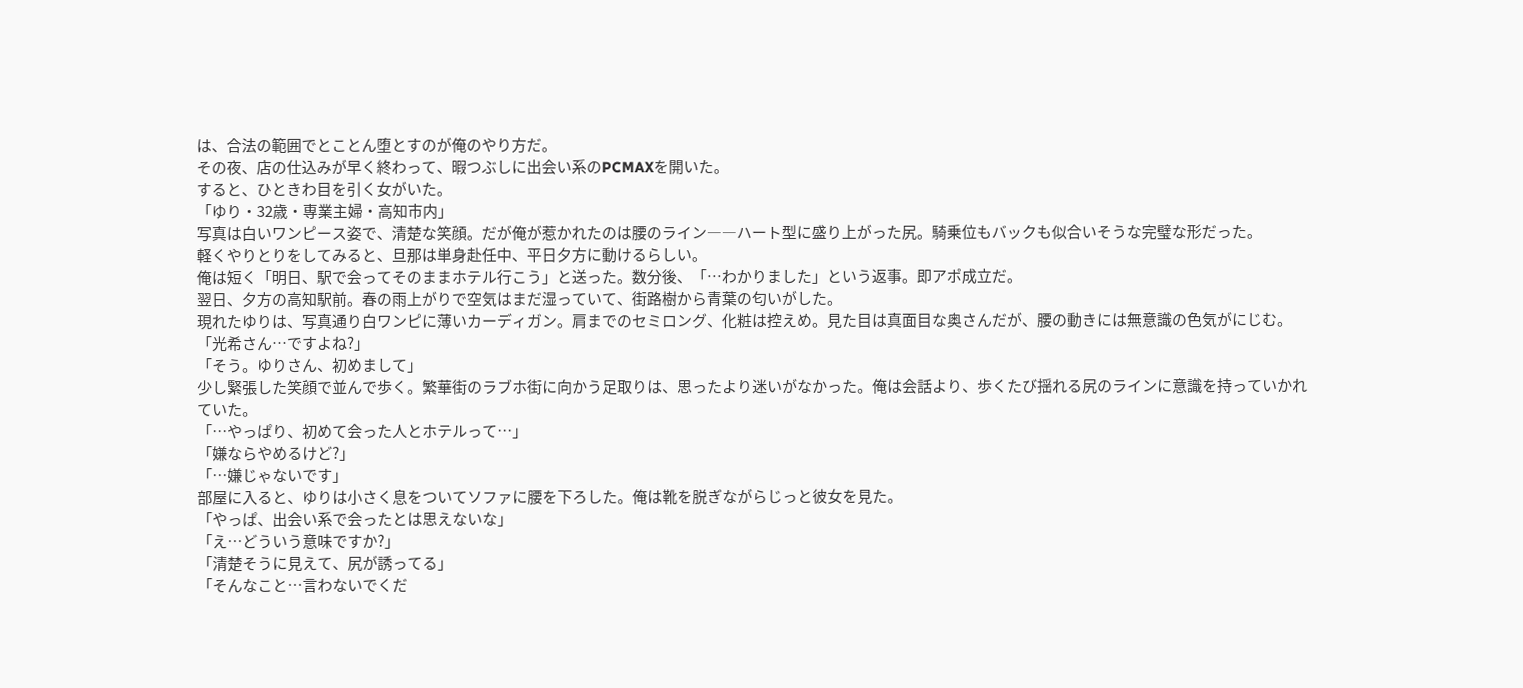は、合法の範囲でとことん堕とすのが俺のやり方だ。
その夜、店の仕込みが早く終わって、暇つぶしに出会い系のPCMAXを開いた。
すると、ひときわ目を引く女がいた。
「ゆり・32歳・専業主婦・高知市内」
写真は白いワンピース姿で、清楚な笑顔。だが俺が惹かれたのは腰のライン――ハート型に盛り上がった尻。騎乗位もバックも似合いそうな完璧な形だった。
軽くやりとりをしてみると、旦那は単身赴任中、平日夕方に動けるらしい。
俺は短く「明日、駅で会ってそのままホテル行こう」と送った。数分後、「…わかりました」という返事。即アポ成立だ。
翌日、夕方の高知駅前。春の雨上がりで空気はまだ湿っていて、街路樹から青葉の匂いがした。
現れたゆりは、写真通り白ワンピに薄いカーディガン。肩までのセミロング、化粧は控えめ。見た目は真面目な奥さんだが、腰の動きには無意識の色気がにじむ。
「光希さん…ですよね?」
「そう。ゆりさん、初めまして」
少し緊張した笑顔で並んで歩く。繁華街のラブホ街に向かう足取りは、思ったより迷いがなかった。俺は会話より、歩くたび揺れる尻のラインに意識を持っていかれていた。
「…やっぱり、初めて会った人とホテルって…」
「嫌ならやめるけど?」
「…嫌じゃないです」
部屋に入ると、ゆりは小さく息をついてソファに腰を下ろした。俺は靴を脱ぎながらじっと彼女を見た。
「やっぱ、出会い系で会ったとは思えないな」
「え…どういう意味ですか?」
「清楚そうに見えて、尻が誘ってる」
「そんなこと…言わないでくだ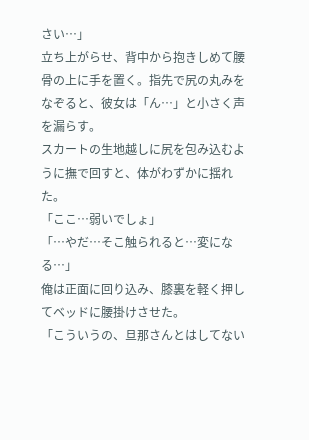さい…」
立ち上がらせ、背中から抱きしめて腰骨の上に手を置く。指先で尻の丸みをなぞると、彼女は「ん…」と小さく声を漏らす。
スカートの生地越しに尻を包み込むように撫で回すと、体がわずかに揺れた。
「ここ…弱いでしょ」
「…やだ…そこ触られると…変になる…」
俺は正面に回り込み、膝裏を軽く押してベッドに腰掛けさせた。
「こういうの、旦那さんとはしてない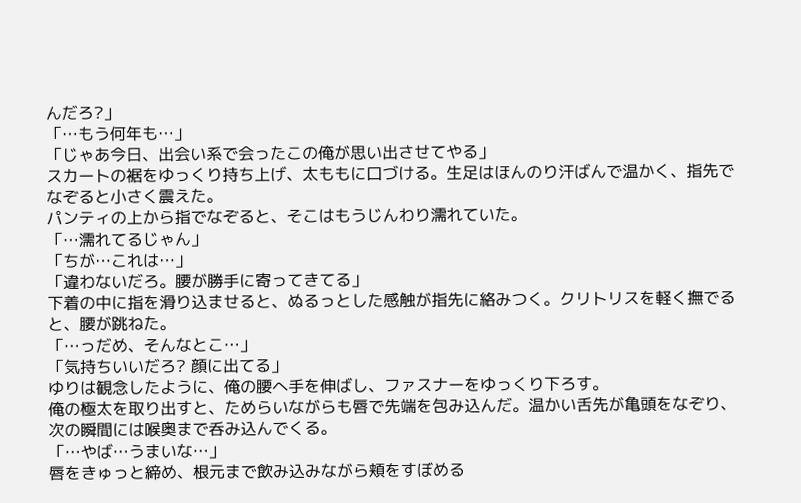んだろ?」
「…もう何年も…」
「じゃあ今日、出会い系で会ったこの俺が思い出させてやる」
スカートの裾をゆっくり持ち上げ、太ももに口づける。生足はほんのり汗ばんで温かく、指先でなぞると小さく震えた。
パンティの上から指でなぞると、そこはもうじんわり濡れていた。
「…濡れてるじゃん」
「ちが…これは…」
「違わないだろ。腰が勝手に寄ってきてる」
下着の中に指を滑り込ませると、ぬるっとした感触が指先に絡みつく。クリトリスを軽く撫でると、腰が跳ねた。
「…っだめ、そんなとこ…」
「気持ちいいだろ? 顔に出てる」
ゆりは観念したように、俺の腰へ手を伸ばし、ファスナーをゆっくり下ろす。
俺の極太を取り出すと、ためらいながらも唇で先端を包み込んだ。温かい舌先が亀頭をなぞり、次の瞬間には喉奥まで呑み込んでくる。
「…やば…うまいな…」
唇をきゅっと締め、根元まで飲み込みながら頬をすぼめる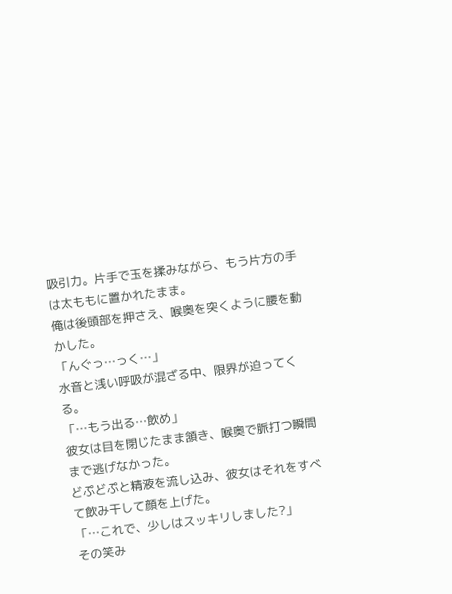吸引力。片手で玉を揉みながら、もう片方の手は太ももに置かれたまま。
俺は後頭部を押さえ、喉奥を突くように腰を動かした。
「んぐっ…っく…」
水音と浅い呼吸が混ざる中、限界が迫ってくる。
「…もう出る…飲め」
彼女は目を閉じたまま頷き、喉奥で脈打つ瞬間まで逃げなかった。
どぷどぷと精液を流し込み、彼女はそれをすべて飲み干して顔を上げた。
「…これで、少しはスッキリしました?」
その笑み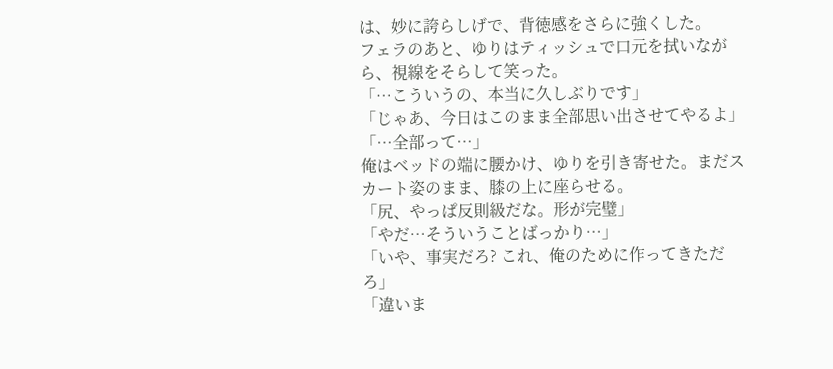は、妙に誇らしげで、背徳感をさらに強くした。
フェラのあと、ゆりはティッシュで口元を拭いながら、視線をそらして笑った。
「…こういうの、本当に久しぶりです」
「じゃあ、今日はこのまま全部思い出させてやるよ」
「…全部って…」
俺はベッドの端に腰かけ、ゆりを引き寄せた。まだスカート姿のまま、膝の上に座らせる。
「尻、やっぱ反則級だな。形が完璧」
「やだ…そういうことばっかり…」
「いや、事実だろ? これ、俺のために作ってきただろ」
「違いま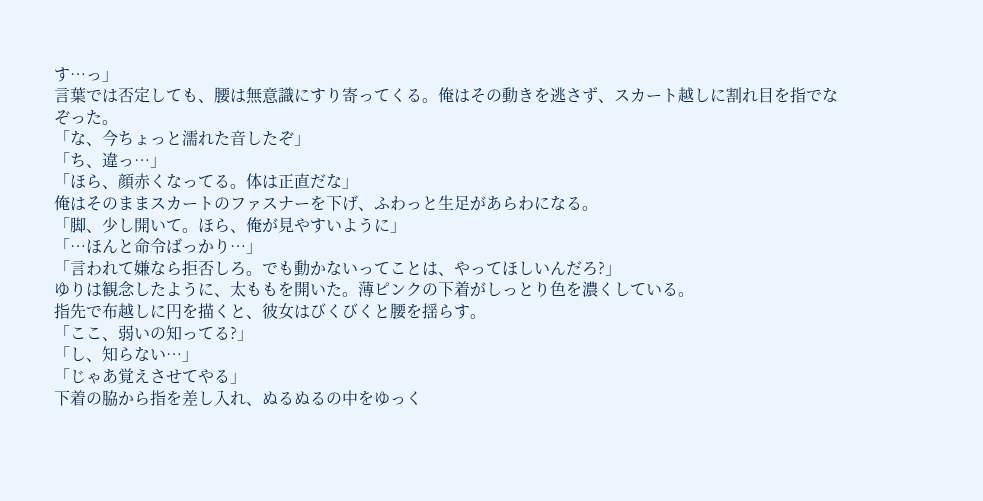す…っ」
言葉では否定しても、腰は無意識にすり寄ってくる。俺はその動きを逃さず、スカート越しに割れ目を指でなぞった。
「な、今ちょっと濡れた音したぞ」
「ち、違っ…」
「ほら、顔赤くなってる。体は正直だな」
俺はそのままスカートのファスナーを下げ、ふわっと生足があらわになる。
「脚、少し開いて。ほら、俺が見やすいように」
「…ほんと命令ばっかり…」
「言われて嫌なら拒否しろ。でも動かないってことは、やってほしいんだろ?」
ゆりは観念したように、太ももを開いた。薄ピンクの下着がしっとり色を濃くしている。
指先で布越しに円を描くと、彼女はびくびくと腰を揺らす。
「ここ、弱いの知ってる?」
「し、知らない…」
「じゃあ覚えさせてやる」
下着の脇から指を差し入れ、ぬるぬるの中をゆっく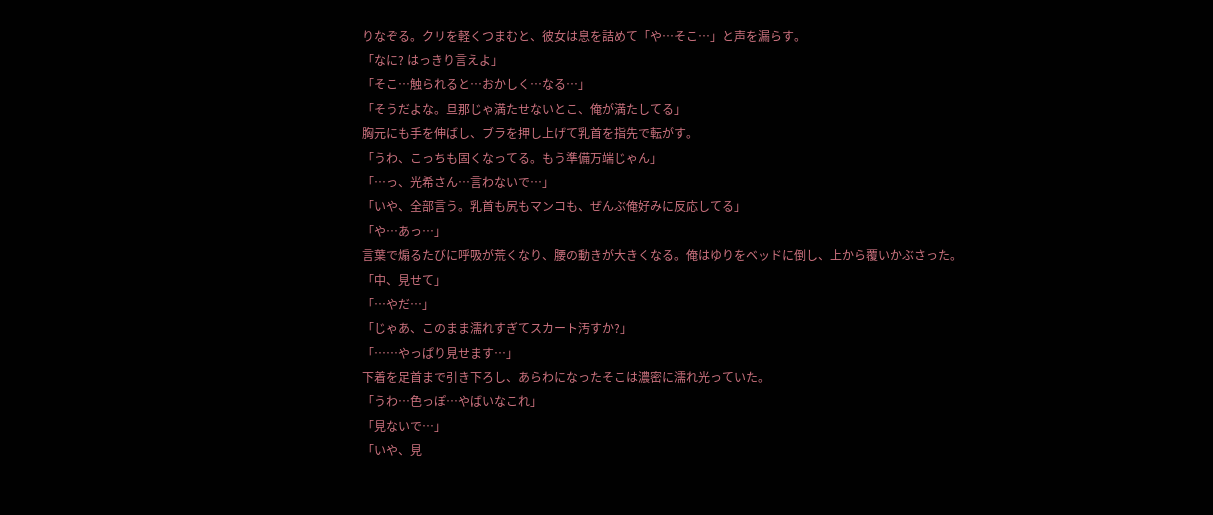りなぞる。クリを軽くつまむと、彼女は息を詰めて「や…そこ…」と声を漏らす。
「なに? はっきり言えよ」
「そこ…触られると…おかしく…なる…」
「そうだよな。旦那じゃ満たせないとこ、俺が満たしてる」
胸元にも手を伸ばし、ブラを押し上げて乳首を指先で転がす。
「うわ、こっちも固くなってる。もう準備万端じゃん」
「…っ、光希さん…言わないで…」
「いや、全部言う。乳首も尻もマンコも、ぜんぶ俺好みに反応してる」
「や…あっ…」
言葉で煽るたびに呼吸が荒くなり、腰の動きが大きくなる。俺はゆりをベッドに倒し、上から覆いかぶさった。
「中、見せて」
「…やだ…」
「じゃあ、このまま濡れすぎてスカート汚すか?」
「……やっぱり見せます…」
下着を足首まで引き下ろし、あらわになったそこは濃密に濡れ光っていた。
「うわ…色っぽ…やばいなこれ」
「見ないで…」
「いや、見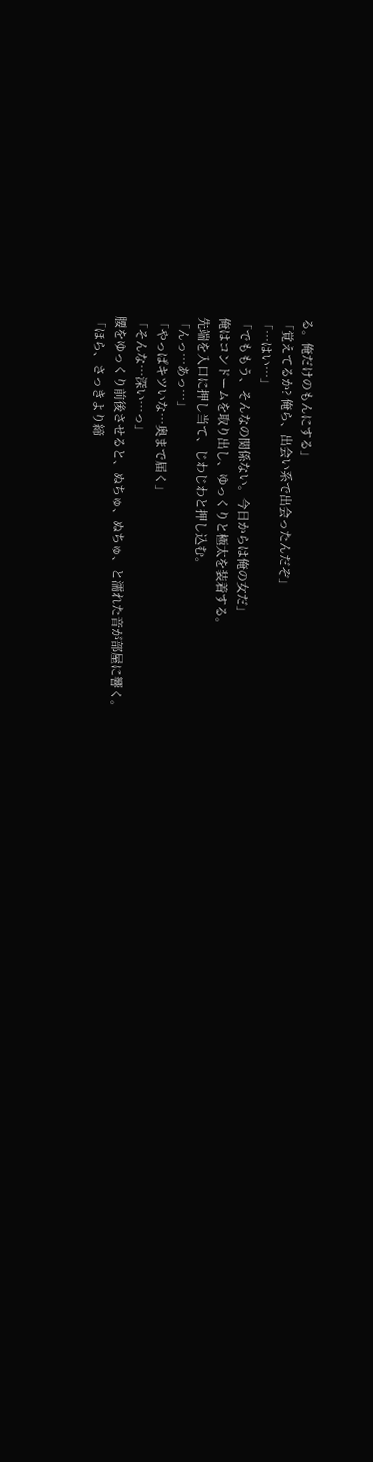る。俺だけのもんにする」
「覚えてるか? 俺ら、出会い系で出会ったんだぞ」
「…はい…」
「でももう、そんなの関係ない。今日からは俺の女だ」
俺はコンドームを取り出し、ゆっくりと極太を装着する。
先端を入口に押し当て、じわじわと押し込む。
「んっ…あっ…」
「やっぱキツいな…奥まで届く」
「そんな…深い…っ」
腰をゆっくり前後させると、ぬちゅ、ぬちゅ、と濡れた音が部屋に響く。
「ほら、さっきより締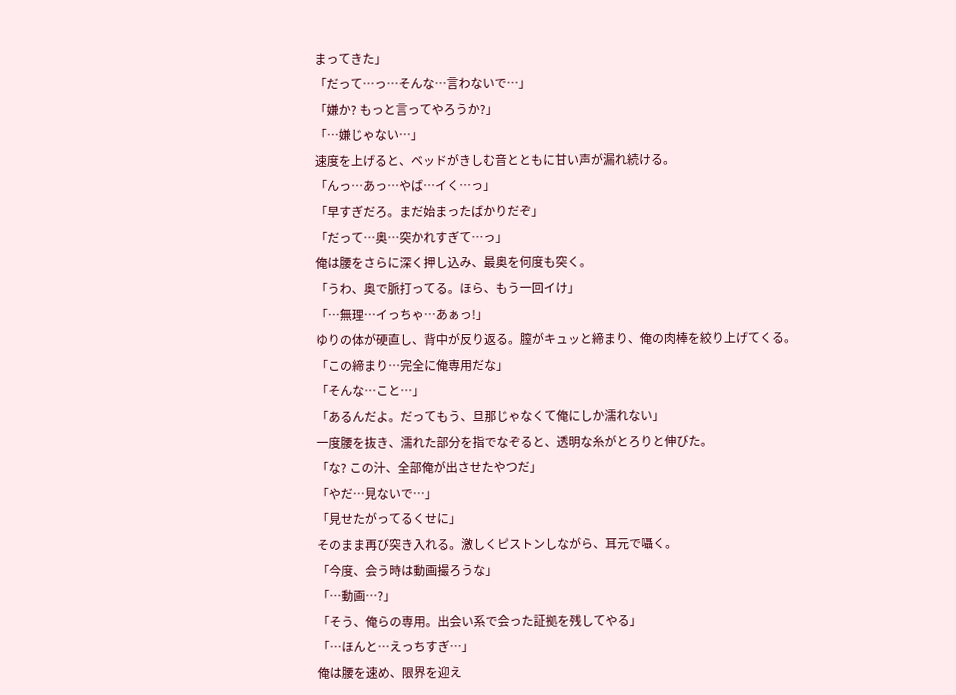まってきた」
「だって…っ…そんな…言わないで…」
「嫌か? もっと言ってやろうか?」
「…嫌じゃない…」
速度を上げると、ベッドがきしむ音とともに甘い声が漏れ続ける。
「んっ…あっ…やば…イく…っ」
「早すぎだろ。まだ始まったばかりだぞ」
「だって…奥…突かれすぎて…っ」
俺は腰をさらに深く押し込み、最奥を何度も突く。
「うわ、奥で脈打ってる。ほら、もう一回イけ」
「…無理…イっちゃ…あぁっ!」
ゆりの体が硬直し、背中が反り返る。膣がキュッと締まり、俺の肉棒を絞り上げてくる。
「この締まり…完全に俺専用だな」
「そんな…こと…」
「あるんだよ。だってもう、旦那じゃなくて俺にしか濡れない」
一度腰を抜き、濡れた部分を指でなぞると、透明な糸がとろりと伸びた。
「な? この汁、全部俺が出させたやつだ」
「やだ…見ないで…」
「見せたがってるくせに」
そのまま再び突き入れる。激しくピストンしながら、耳元で囁く。
「今度、会う時は動画撮ろうな」
「…動画…?」
「そう、俺らの専用。出会い系で会った証拠を残してやる」
「…ほんと…えっちすぎ…」
俺は腰を速め、限界を迎え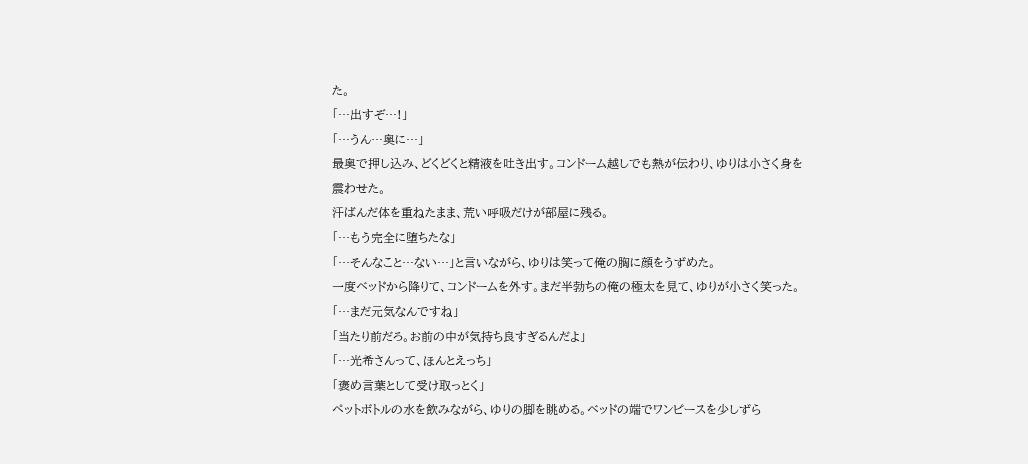た。
「…出すぞ…!」
「…うん…奥に…」
最奥で押し込み、どくどくと精液を吐き出す。コンドーム越しでも熱が伝わり、ゆりは小さく身を震わせた。
汗ばんだ体を重ねたまま、荒い呼吸だけが部屋に残る。
「…もう完全に堕ちたな」
「…そんなこと…ない…」と言いながら、ゆりは笑って俺の胸に顔をうずめた。
一度ベッドから降りて、コンドームを外す。まだ半勃ちの俺の極太を見て、ゆりが小さく笑った。
「…まだ元気なんですね」
「当たり前だろ。お前の中が気持ち良すぎるんだよ」
「…光希さんって、ほんとえっち」
「褒め言葉として受け取っとく」
ペットボトルの水を飲みながら、ゆりの脚を眺める。ベッドの端でワンピースを少しずら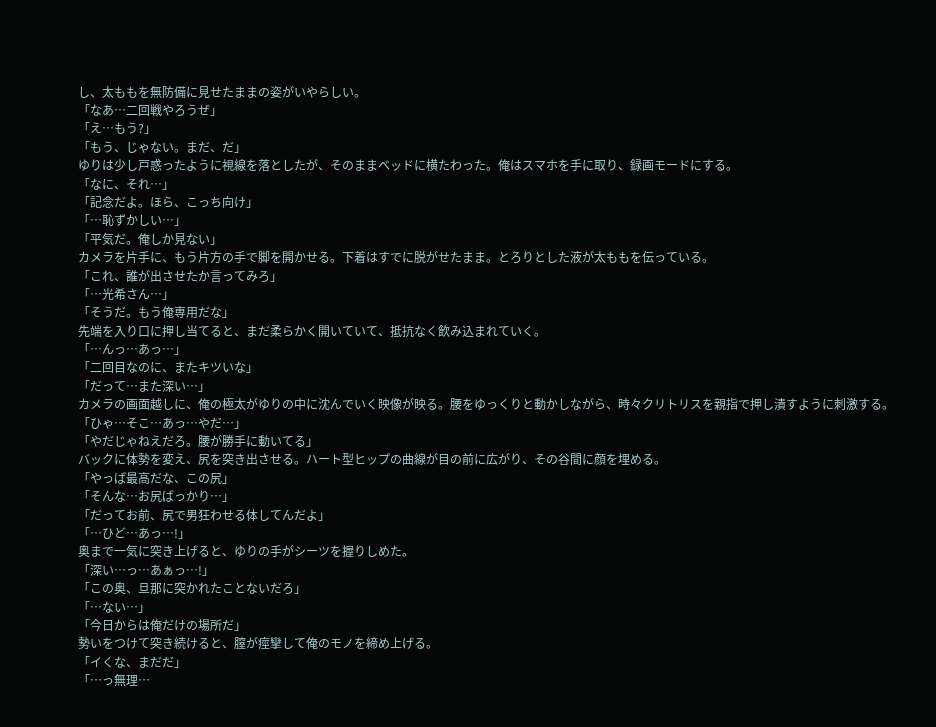し、太ももを無防備に見せたままの姿がいやらしい。
「なあ…二回戦やろうぜ」
「え…もう?」
「もう、じゃない。まだ、だ」
ゆりは少し戸惑ったように視線を落としたが、そのままベッドに横たわった。俺はスマホを手に取り、録画モードにする。
「なに、それ…」
「記念だよ。ほら、こっち向け」
「…恥ずかしい…」
「平気だ。俺しか見ない」
カメラを片手に、もう片方の手で脚を開かせる。下着はすでに脱がせたまま。とろりとした液が太ももを伝っている。
「これ、誰が出させたか言ってみろ」
「…光希さん…」
「そうだ。もう俺専用だな」
先端を入り口に押し当てると、まだ柔らかく開いていて、抵抗なく飲み込まれていく。
「…んっ…あっ…」
「二回目なのに、またキツいな」
「だって…また深い…」
カメラの画面越しに、俺の極太がゆりの中に沈んでいく映像が映る。腰をゆっくりと動かしながら、時々クリトリスを親指で押し潰すように刺激する。
「ひゃ…そこ…あっ…やだ…」
「やだじゃねえだろ。腰が勝手に動いてる」
バックに体勢を変え、尻を突き出させる。ハート型ヒップの曲線が目の前に広がり、その谷間に顔を埋める。
「やっぱ最高だな、この尻」
「そんな…お尻ばっかり…」
「だってお前、尻で男狂わせる体してんだよ」
「…ひど…あっ…!」
奥まで一気に突き上げると、ゆりの手がシーツを握りしめた。
「深い…っ…あぁっ…!」
「この奥、旦那に突かれたことないだろ」
「…ない…」
「今日からは俺だけの場所だ」
勢いをつけて突き続けると、膣が痙攣して俺のモノを締め上げる。
「イくな、まだだ」
「…っ無理…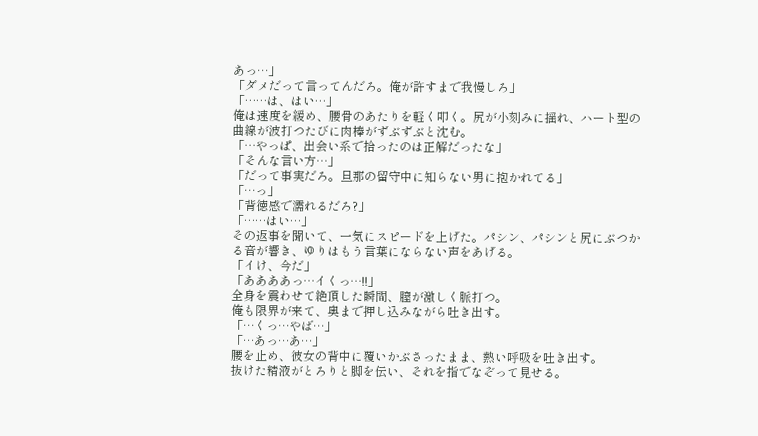あっ…」
「ダメだって言ってんだろ。俺が許すまで我慢しろ」
「……は、はい…」
俺は速度を緩め、腰骨のあたりを軽く叩く。尻が小刻みに揺れ、ハート型の曲線が波打つたびに肉棒がずぶずぶと沈む。
「…やっぱ、出会い系で拾ったのは正解だったな」
「そんな言い方…」
「だって事実だろ。旦那の留守中に知らない男に抱かれてる」
「…っ」
「背徳感で濡れるだろ?」
「……はい…」
その返事を聞いて、一気にスピードを上げた。パシン、パシンと尻にぶつかる音が響き、ゆりはもう言葉にならない声をあげる。
「イけ、今だ」
「ああああっ…イくっ…!!」
全身を震わせて絶頂した瞬間、膣が激しく脈打つ。
俺も限界が来て、奥まで押し込みながら吐き出す。
「…くっ…やば…」
「…あっ…あ…」
腰を止め、彼女の背中に覆いかぶさったまま、熱い呼吸を吐き出す。
抜けた精液がとろりと脚を伝い、それを指でなぞって見せる。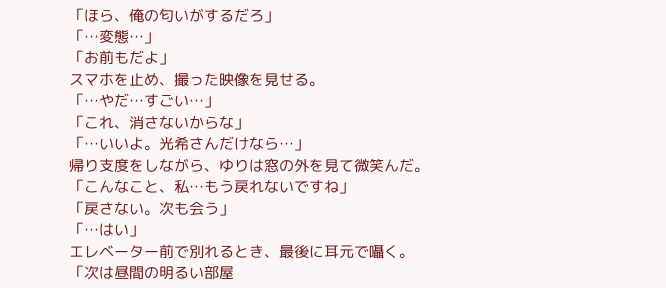「ほら、俺の匂いがするだろ」
「…変態…」
「お前もだよ」
スマホを止め、撮った映像を見せる。
「…やだ…すごい…」
「これ、消さないからな」
「…いいよ。光希さんだけなら…」
帰り支度をしながら、ゆりは窓の外を見て微笑んだ。
「こんなこと、私…もう戻れないですね」
「戻さない。次も会う」
「…はい」
エレベーター前で別れるとき、最後に耳元で囁く。
「次は昼間の明るい部屋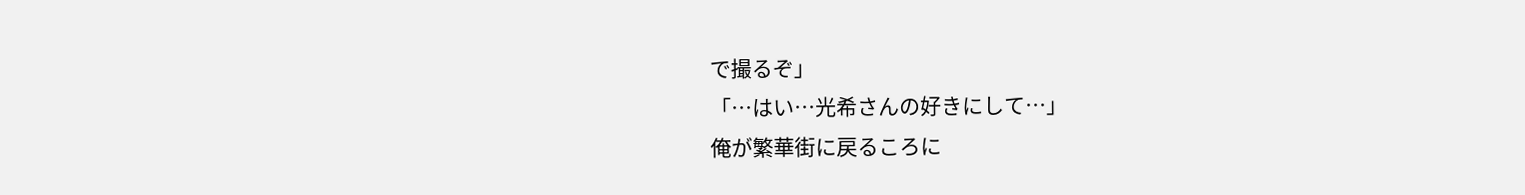で撮るぞ」
「…はい…光希さんの好きにして…」
俺が繁華街に戻るころに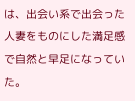は、出会い系で出会った人妻をものにした満足感で自然と早足になっていた。